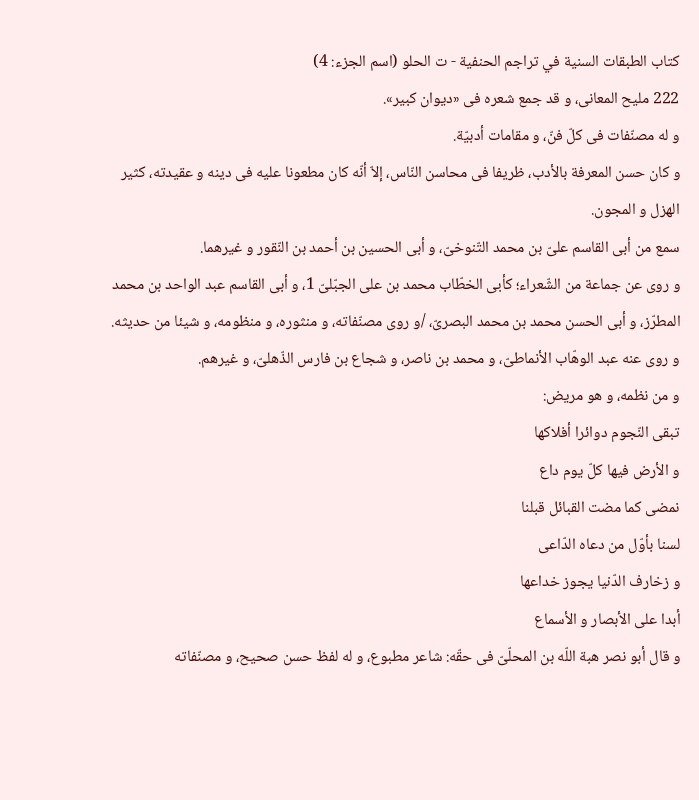كتاب الطبقات السنية في تراجم الحنفية - ت الحلو (اسم الجزء: 4)
222 مليح المعانى، و قد جمع شعره فى «ديوان كبير».
و له مصنّفات فى كلّ فنّ، و مقامات أدبيّة.
و كان حسن المعرفة بالأدب، ظريفا فى محاسن النّاس، إلاّ أنّه كان مطعونا عليه فى دينه و عقيدته، كثير الهزل و المجون.
سمع من أبى القاسم علىّ بن محمد التّنوخىّ، و أبى الحسين بن أحمد بن النّقور و غيرهما.
و روى عن جماعة من الشّعراء؛ كأبى الخطّاب محمد بن على الجبّلىّ 1، و أبى القاسم عبد الواحد بن محمد المطرّز، و أبى الحسن محمد بن محمد البصرىّ، /و روى مصنّفاته، و منثوره، و منظومه، و شيئا من حديثه.
و روى عنه عبد الوهّاب الأنماطىّ، و محمد بن ناصر، و شجاع بن فارس الذّهلىّ، و غيرهم.
و من نظمه، و هو مريض:
تبقى النّجوم دوائرا أفلاكها
و الأرض فيها كلّ يوم داع
نمضى كما مضت القبائل قبلنا
لسنا بأوّل من دعاه الدّاعى
و زخارف الدّنيا يجوز خداعها
أبدا على الأبصار و الأسماع
و قال أبو نصر هبة اللّه بن المحلّىّ فى حقّه: شاعر مطبوع، و له لفظ حسن صحيح، و مصنّفاته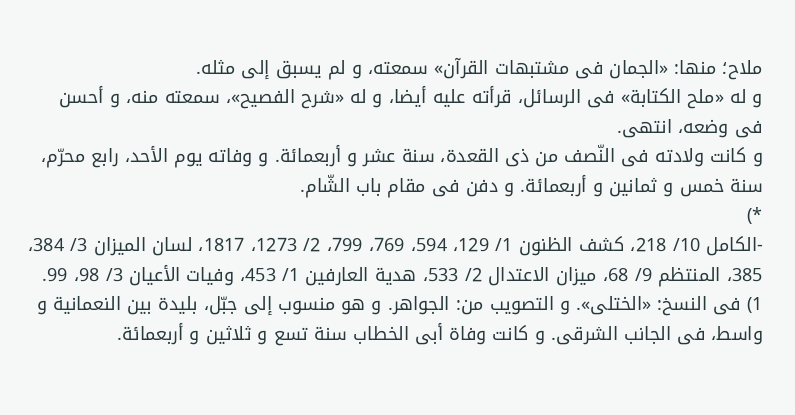ملاح؛ منها: «الجمان فى مشتبهات القرآن» سمعته، و لم يسبق إلى مثله.
و له «ملح الكتابة» فى الرسائل، قرأته عليه أيضا، و له «شرح الفصيح»، سمعته منه، و أحسن فى وضعه، انتهى.
و كانت ولادته فى النّصف من ذى القعدة، سنة عشر و أربعمائة. و وفاته يوم الأحد، رابع محرّم، سنة خمس و ثمانين و أربعمائة. و دفن فى مقام باب الشّام.
*)
-الكامل 10/ 218، كشف الظنون 1/ 129، 594، 769، 799، 2/ 1273، 1817، لسان الميزان 3/ 384، 385، المنتظم 9/ 68، ميزان الاعتدال 2/ 533، هدية العارفين 1/ 453، وفيات الأعيان 3/ 98، 99.
1) فى النسخ: «الختلى». و التصويب من: الجواهر. و هو منسوب إلى جبّل، بليدة بين النعمانية و واسط، فى الجانب الشرقى. و كانت وفاة أبى الخطاب سنة تسع و ثلاثين و أربعمائة.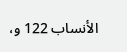الأنساب 122 و،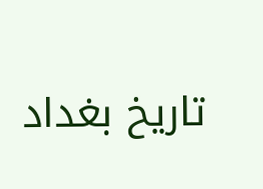تاريخ بغداد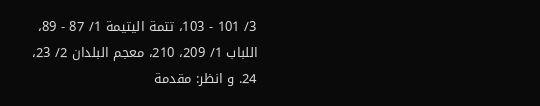3/ 101 - 103، تتمة اليتيمة 1/ 87 - 89، اللباب 1/ 209، 210، معجم البلدان 2/ 23، 24. و انظر: مقدمة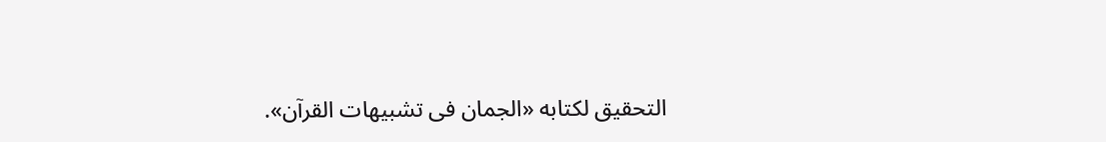التحقيق لكتابه «الجمان فى تشبيهات القرآن».